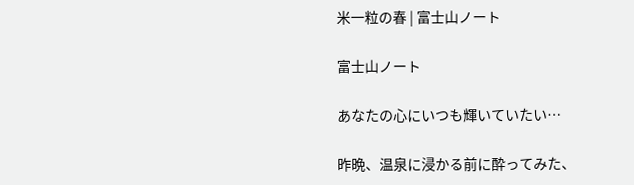米一粒の春 | 富士山ノート

富士山ノート

あなたの心にいつも輝いていたい…

昨晩、温泉に浸かる前に酔ってみた、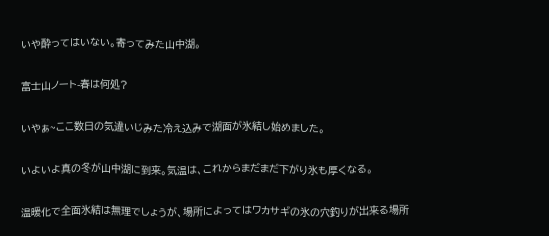いや酔ってはいない。寄ってみた山中湖。


富士山ノート-春は何処?


いやぁ~ここ数日の気違いじみた冷え込みで湖面が氷結し始めました。


いよいよ真の冬が山中湖に到来。気温は、これからまだまだ下がり氷も厚くなる。


温暖化で全面氷結は無理でしょうが、場所によってはワカサギの氷の穴釣りが出来る場所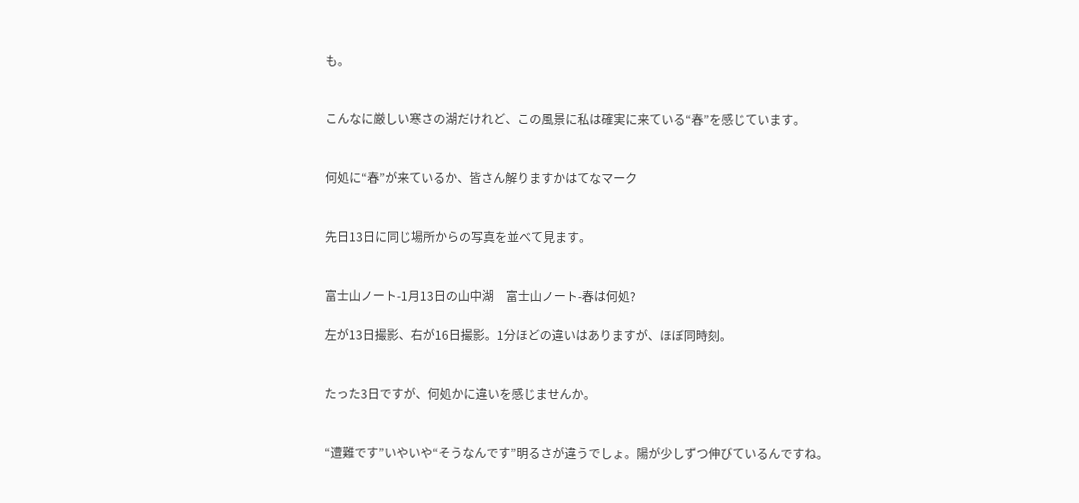も。


こんなに厳しい寒さの湖だけれど、この風景に私は確実に来ている“春”を感じています。


何処に“春”が来ているか、皆さん解りますかはてなマーク


先日13日に同じ場所からの写真を並べて見ます。


富士山ノート-1月13日の山中湖    富士山ノート-春は何処?

左が13日撮影、右が16日撮影。1分ほどの違いはありますが、ほぼ同時刻。


たった3日ですが、何処かに違いを感じませんか。


“遭難です”いやいや“そうなんです”明るさが違うでしょ。陽が少しずつ伸びているんですね。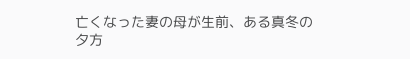亡くなった妻の母が生前、ある真冬の夕方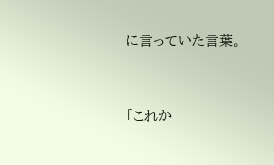に言っていた言葉。


「これか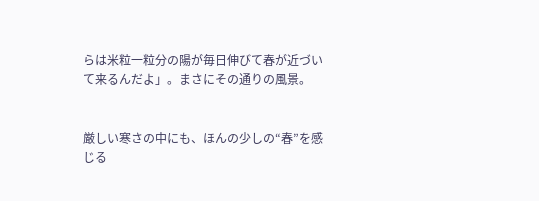らは米粒一粒分の陽が毎日伸びて春が近づいて来るんだよ」。まさにその通りの風景。


厳しい寒さの中にも、ほんの少しの“春”を感じる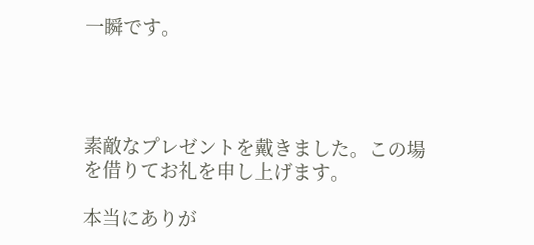一瞬です。




素敵なプレゼントを戴きました。この場を借りてお礼を申し上げます。

本当にありが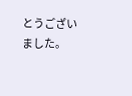とうございました。